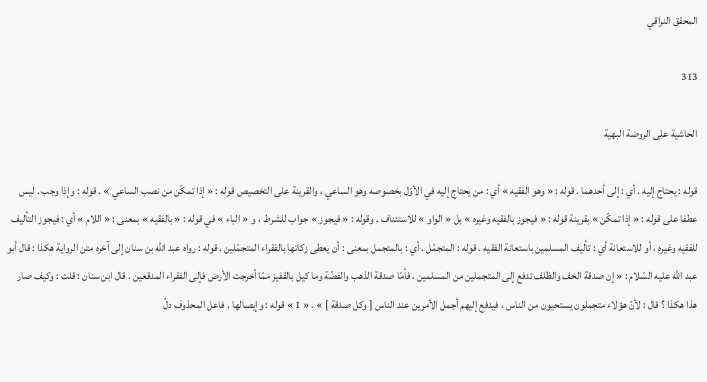المحقق النراقي

313

الحاشية على الروضة البهية

قوله : يحتاج إليه . أي : إلى أحدهما . قوله : « وهو الفقيه » أي : من يحتاج إليه في الأوّل بخصوصه وهو الساعي ، والقرينة على التخصيص قوله : « إذا تمكّن من نصب الساعي » . قوله : وإذا وجب . ليس عطفا على قوله : « إذا تمكّن » بقرينة قوله : « فيجوز بالفقيه وغيره » بل « الواو » للاستئناف . وقوله : « فيجوز » جواب للشرط ، و « الباء » في قوله : « بالفقيه » بمعنى : « اللام » أي : فيجوز التأليف للفقيه وغيره ، أو للاستعانة أي : تأليف المسلمين باستعانة الفقيه . قوله : المتجمّل . أي : بالمتجمل بمعنى : أن يعطى زكاتها بالفقراء المتجمّلين . قوله : رواه عبد اللّه بن سنان إلى آخره متن الرواية هكذا : قال أبو عبد اللّه عليه السّلام : « إن صدقة الخف والظلف تدفع إلى المتجملين من المسلمين ، فأمّا صدقة الذهب والفضّة وما كيل بالقفيز ممّا أخرجت الأرض فإلى الفقراء المدقعين . قال ابن سنان : قلت : وكيف صار هذا هكذا ؟ قال : لأنّ هؤلاء متجملون يستحيون من الناس ، فيدفع إليهم أجمل الأمرين عند الناس [ وكل صدقة ] » . « 1 » قوله : وإيصالها . فاعل المحذوف دلّ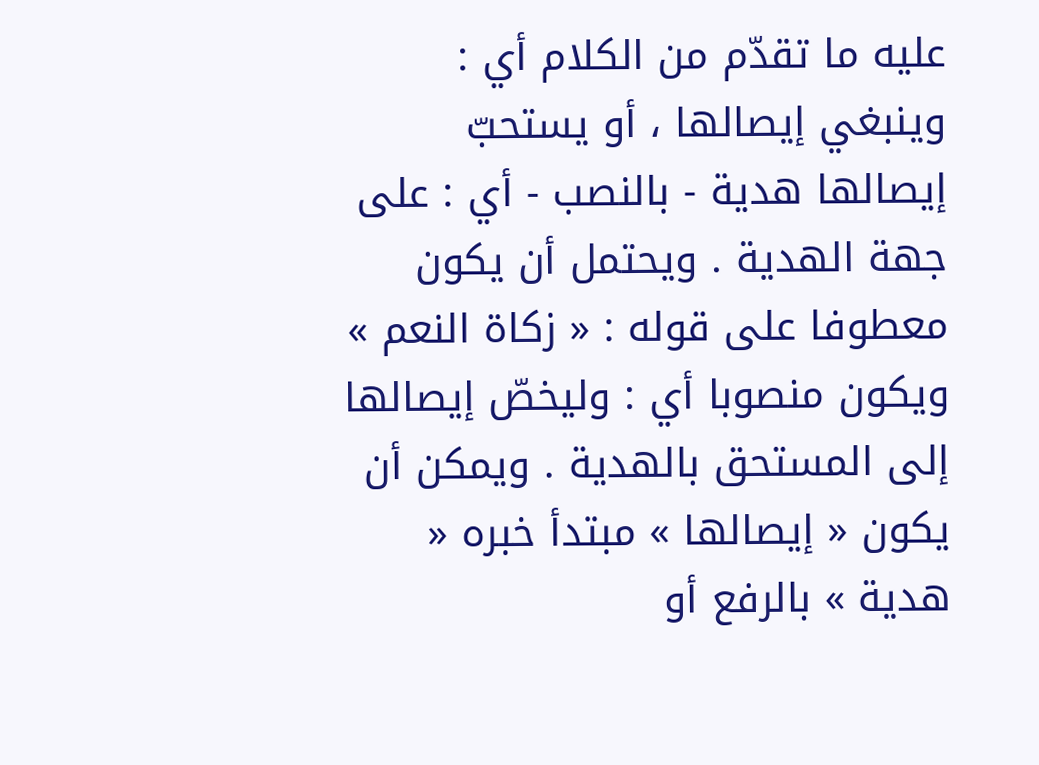عليه ما تقدّم من الكلام أي : وينبغي إيصالها ، أو يستحبّ إيصالها هدية - بالنصب - أي : على جهة الهدية . ويحتمل أن يكون معطوفا على قوله : « زكاة النعم » ويكون منصوبا أي : وليخصّ إيصالها إلى المستحق بالهدية . ويمكن أن يكون « إيصالها » مبتدأ خبره « هدية » بالرفع أو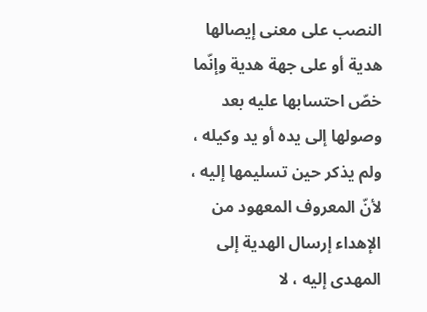النصب على معنى إيصالها هدية أو على جهة هدية وإنّما خصّ احتسابها عليه بعد وصولها إلى يده أو يد وكيله ، ولم يذكر حين تسليمها إليه ، لأنّ المعروف المعهود من الإهداء إرسال الهدية إلى المهدى إليه ، لا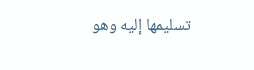تسليمها إليه وهو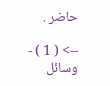حاضر .

--> ( 1 ) - وسائل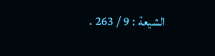الشيعة : 9 / 263 .